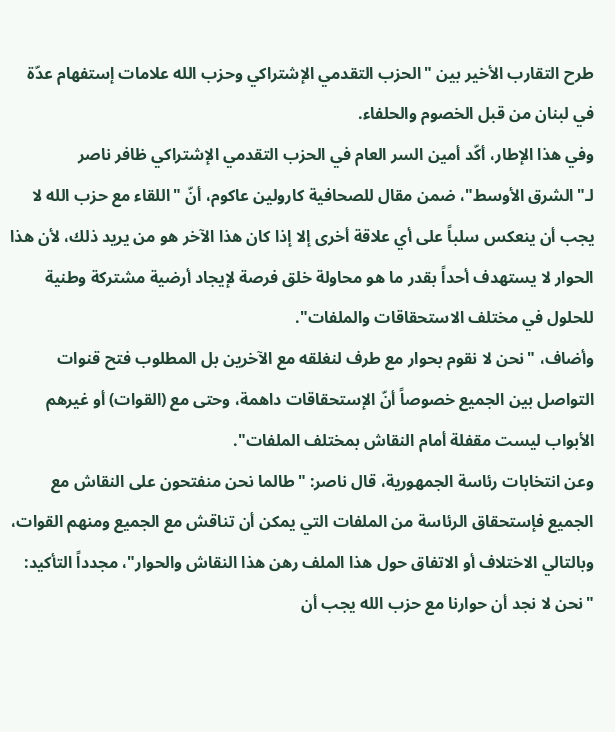طرح التقارب الأخير بين "الحزب التقدمي الإشتراكي وحزب الله علامات إستفهام عدّة في لبنان من قبل الخصوم والحلفاء.
وفي هذا الإطار، أكّد أمين السر العام في الحزب التقدمي الإشتراكي ظافر ناصر لـ"الشرق الأوسط"، ضمن مقال للصحافية كارولين عاكوم، أنّ "اللقاء مع حزب الله لا يجب أن ينعكس سلباً على أي علاقة أخرى إلا إذا كان هذا الآخر هو من يريد ذلك، لأن هذا الحوار لا يستهدف أحداً بقدر ما هو محاولة خلق فرصة لإيجاد أرضية مشتركة وطنية للحلول في مختلف الاستحقاقات والملفات".
وأضاف، "نحن لا نقوم بحوار مع طرف لنغلقه مع الآخرين بل المطلوب فتح قنوات التواصل بين الجميع خصوصاً أنّ الإستحقاقات داهمة، وحتى مع (القوات) أو غيرهم الأبواب ليست مقفلة أمام النقاش بمختلف الملفات".
وعن انتخابات رئاسة الجمهورية، قال ناصر: "طالما نحن منفتحون على النقاش مع الجميع فإستحقاق الرئاسة من الملفات التي يمكن أن تناقش مع الجميع ومنهم القوات، وبالتالي الاختلاف أو الاتفاق حول هذا الملف رهن هذا النقاش والحوار"، مجدداً التأكيد: "نحن لا نجد أن حوارنا مع حزب الله يجب أن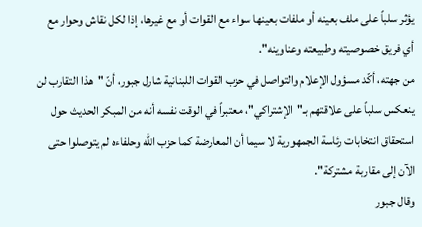يؤثر سلباً على ملف بعينه أو ملفات بعينها سواء مع القوات أو مع غيرها، إذا لكل نقاش وحوار مع أي فريق خصوصيته وطبيعته وعناوينه".
من جهته، أكّد مسؤول الإعلام والتواصل في حزب القوات اللبنانية شارل جبور، أنّ "هذا التقارب لن ينعكس سلباً على علاقتهم بـ"الإشتراكي"، معتبراً في الوقت نفسه أنه من المبكر الحديث حول استحقاق انتخابات رئاسة الجمهورية لا سيما أن المعارضة كما حزب الله وحلفاءه لم يتوصلوا حتى الآن إلى مقاربة مشتركة".
وقال جبور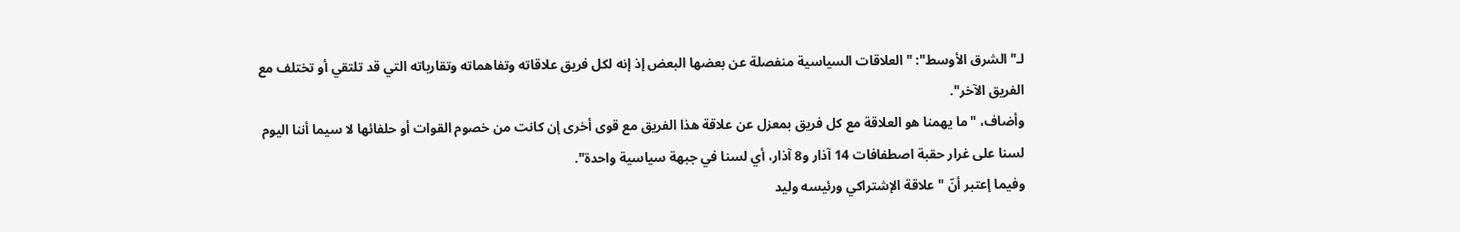لـ"الشرق الأوسط": "العلاقات السياسية منفصلة عن بعضها البعض إذ إنه لكل فريق علاقاته وتفاهماته وتقارباته التي قد تلتقي أو تختلف مع الفريق الآخر".
وأضاف، "ما يهمنا هو العلاقة مع كل فريق بمعزل عن علاقة هذا الفريق مع قوى أخرى إن كانت من خصوم القوات أو حلفائها لا سيما أننا اليوم لسنا على غرار حقبة اصطفافات 14 آذار و8 آذار، أي لسنا في جبهة سياسية واحدة".
وفيما إعتبر أنّ "علاقة الإشتراكي ورئيسه وليد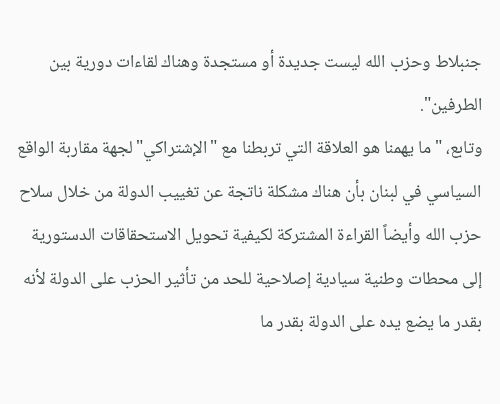جنبلاط وحزب الله ليست جديدة أو مستجدة وهناك لقاءات دورية بين الطرفين".
وتابع، "ما يهمنا هو العلاقة التي تربطنا مع "الإشتراكي" لجهة مقاربة الواقع السياسي في لبنان بأن هناك مشكلة ناتجة عن تغييب الدولة من خلال سلاح حزب الله وأيضاً القراءة المشتركة لكيفية تحويل الاستحقاقات الدستورية إلى محطات وطنية سيادية إصلاحية للحد من تأثير الحزب على الدولة لأنه بقدر ما يضع يده على الدولة بقدر ما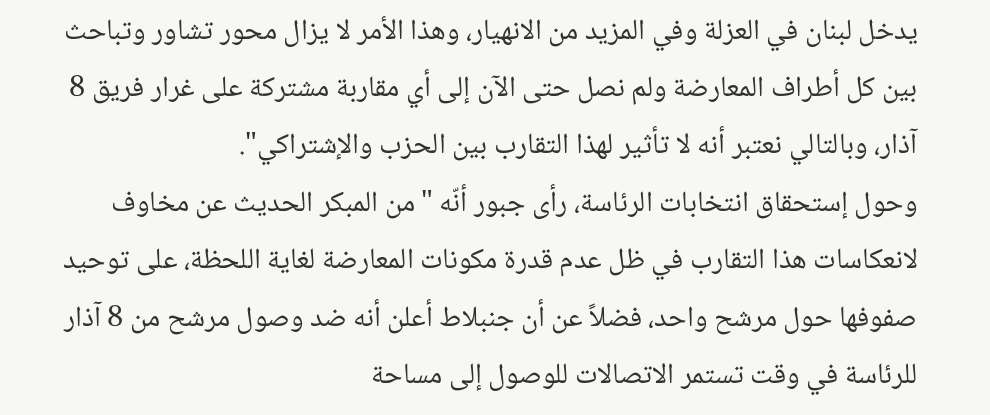يدخل لبنان في العزلة وفي المزيد من الانهيار، وهذا الأمر لا يزال محور تشاور وتباحث بين كل أطراف المعارضة ولم نصل حتى الآن إلى أي مقاربة مشتركة على غرار فريق 8 آذار، وبالتالي نعتبر أنه لا تأثير لهذا التقارب بين الحزب والإشتراكي".
وحول إستحقاق انتخابات الرئاسة، رأى جبور أنّه "من المبكر الحديث عن مخاوف لانعكاسات هذا التقارب في ظل عدم قدرة مكونات المعارضة لغاية اللحظة، على توحيد صفوفها حول مرشح واحد، فضلاً عن أن جنبلاط أعلن أنه ضد وصول مرشح من 8 آذار للرئاسة في وقت تستمر الاتصالات للوصول إلى مساحة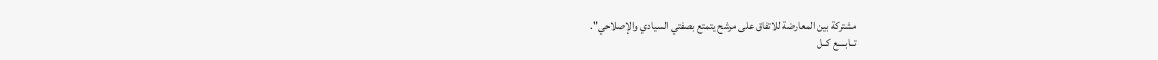مشتركة بين المعارضة للاتفاق على مرشح يتمتع بصفتي السيادي والإصلاحي".
تــابــــع كــل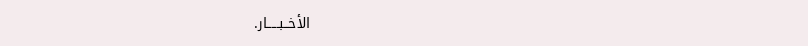الأخــبـــــار.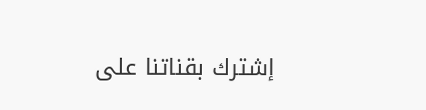إشترك بقناتنا على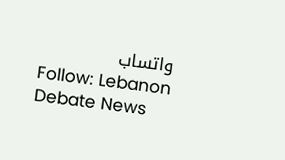واتساب
Follow: Lebanon Debate News